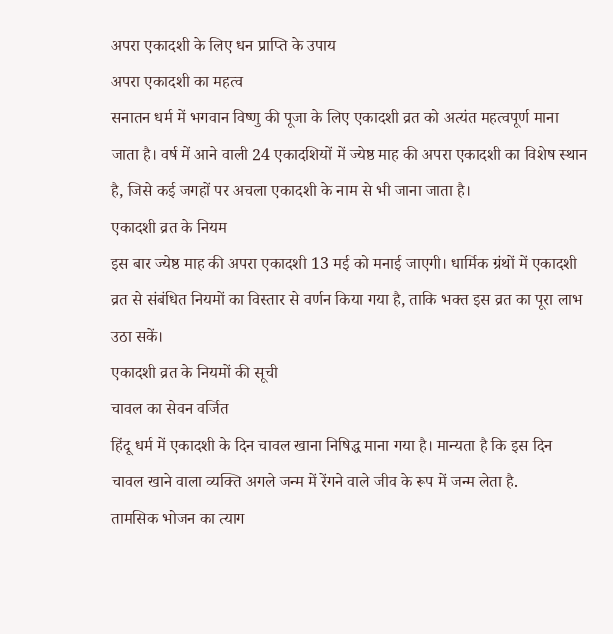अपरा एकादशी के लिए धन प्राप्ति के उपाय
अपरा एकादशी का महत्व
सनातन धर्म में भगवान विष्णु की पूजा के लिए एकादशी व्रत को अत्यंत महत्वपूर्ण माना जाता है। वर्ष में आने वाली 24 एकादशियों में ज्येष्ठ माह की अपरा एकादशी का विशेष स्थान है, जिसे कई जगहों पर अचला एकादशी के नाम से भी जाना जाता है।
एकादशी व्रत के नियम
इस बार ज्येष्ठ माह की अपरा एकादशी 13 मई को मनाई जाएगी। धार्मिक ग्रंथों में एकादशी व्रत से संबंधित नियमों का विस्तार से वर्णन किया गया है, ताकि भक्त इस व्रत का पूरा लाभ उठा सकें।
एकादशी व्रत के नियमों की सूची
चावल का सेवन वर्जित
हिंदू धर्म में एकादशी के दिन चावल खाना निषिद्ध माना गया है। मान्यता है कि इस दिन चावल खाने वाला व्यक्ति अगले जन्म में रेंगने वाले जीव के रूप में जन्म लेता है.
तामसिक भोजन का त्याग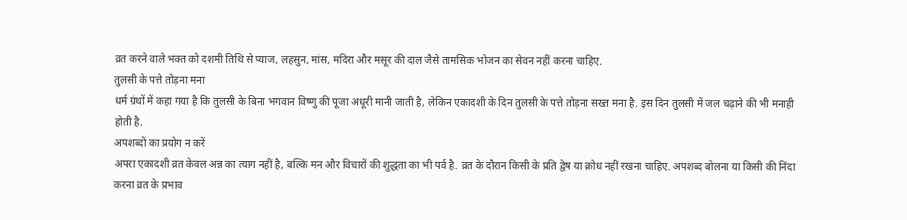व्रत करने वाले भक्त को दशमी तिथि से प्याज, लहसुन, मांस, मदिरा और मसूर की दाल जैसे तामसिक भोजन का सेवन नहीं करना चाहिए.
तुलसी के पत्ते तोड़ना मना
धर्म ग्रंथों में कहा गया है कि तुलसी के बिना भगवान विष्णु की पूजा अधूरी मानी जाती है, लेकिन एकादशी के दिन तुलसी के पत्ते तोड़ना सख्त मना है. इस दिन तुलसी में जल चढ़ाने की भी मनाही होती है.
अपशब्दों का प्रयोग न करें
अपरा एकादशी व्रत केवल अन्न का त्याग नहीं है, बल्कि मन और विचारों की शुद्धता का भी पर्व है. व्रत के दौरान किसी के प्रति द्वेष या क्रोध नहीं रखना चाहिए. अपशब्द बोलना या किसी की निंदा करना व्रत के प्रभाव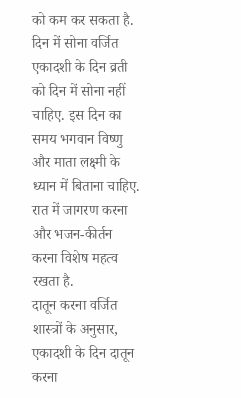को कम कर सकता है.
दिन में सोना वर्जित
एकादशी के दिन व्रती को दिन में सोना नहीं चाहिए. इस दिन का समय भगवान विष्णु और माता लक्ष्मी के ध्यान में बिताना चाहिए. रात में जागरण करना और भजन-कीर्तन करना विशेष महत्व रखता है.
दातून करना वर्जित
शास्त्रों के अनुसार, एकादशी के दिन दातून करना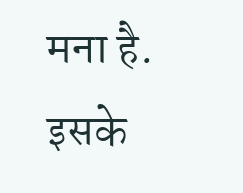मना है. इसके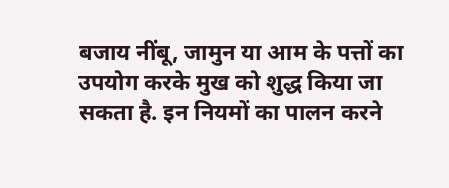बजाय नींबू, जामुन या आम के पत्तों का उपयोग करके मुख को शुद्ध किया जा सकता है. इन नियमों का पालन करने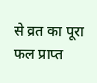से व्रत का पूरा फल प्राप्त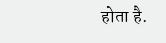होता है.